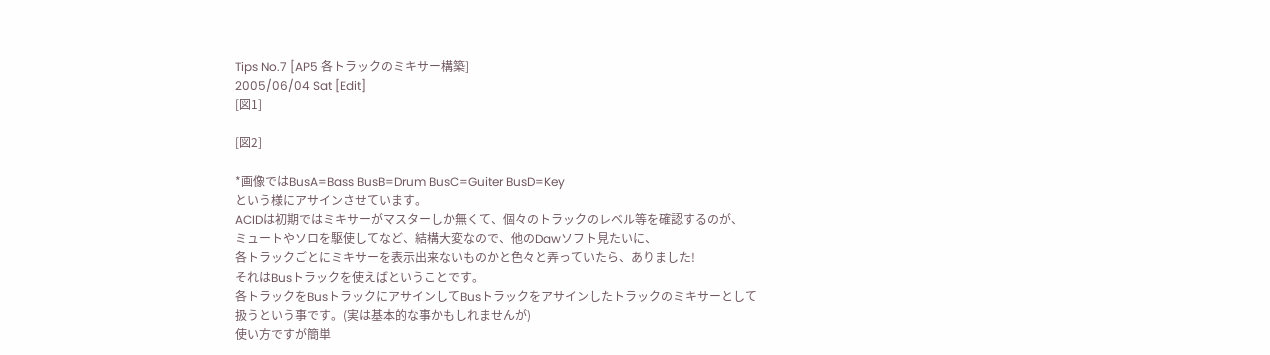Tips No.7 [AP5 各トラックのミキサー構築]
2005/06/04 Sat [Edit]
[図1]

[図2]

*画像ではBusA=Bass BusB=Drum BusC=Guiter BusD=Key
という様にアサインさせています。
ACIDは初期ではミキサーがマスターしか無くて、個々のトラックのレベル等を確認するのが、
ミュートやソロを駆使してなど、結構大変なので、他のDawソフト見たいに、
各トラックごとにミキサーを表示出来ないものかと色々と弄っていたら、ありました!
それはBusトラックを使えばということです。
各トラックをBusトラックにアサインしてBusトラックをアサインしたトラックのミキサーとして
扱うという事です。(実は基本的な事かもしれませんが)
使い方ですが簡単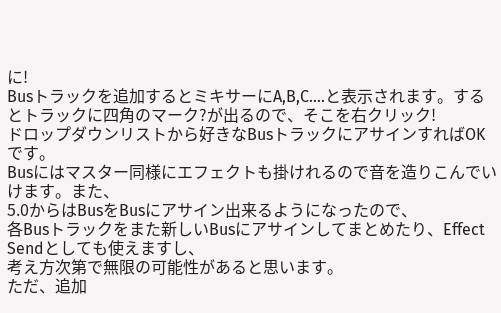に!
Busトラックを追加するとミキサーにA,B,C....と表示されます。するとトラックに四角のマーク?が出るので、そこを右クリック!
ドロップダウンリストから好きなBusトラックにアサインすればOKです。
Busにはマスター同様にエフェクトも掛けれるので音を造りこんでいけます。また、
5.0からはBusをBusにアサイン出来るようになったので、
各Busトラックをまた新しいBusにアサインしてまとめたり、Effect Sendとしても使えますし、
考え方次第で無限の可能性があると思います。
ただ、追加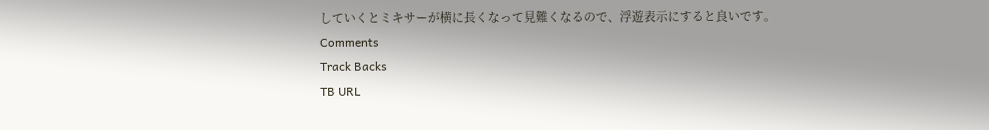していくとミキサーが横に長くなって見難くなるので、浮遊表示にすると良いです。
Comments
Track Backs
TB URL